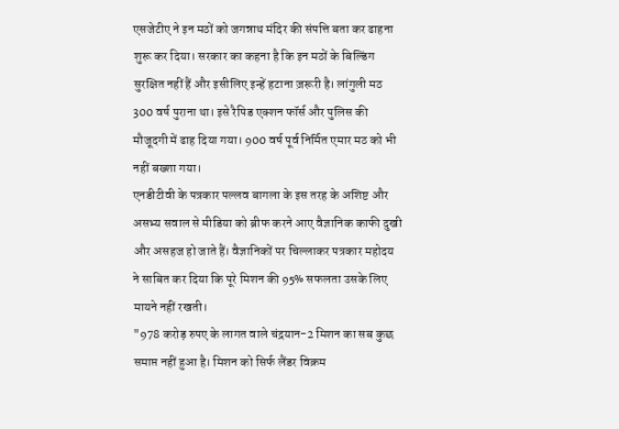एसजेटीए ने इन मठों को जगन्नाथ मंदिर की संपत्ति बता कर ढाहना शुरू कर दिया। सरकार का कहना है कि इन मठों के बिल्डिंग सुरक्षित नहीं हैं और इसीलिए इन्हें हटाना ज़रूरी है। लांगुली मठ 300 वर्ष पुराना था। इसे रैपिड एक्शन फॉर्स और पुलिस की मौजूदगी में ढाह दिया गया। 900 वर्ष पूर्व निर्मित एमार मठ को भी नहीं बख्शा गया।
एनडीटीवी के पत्रकार पल्लव बागला के इस तरह के अशिष्ट और असभ्य सवाल से मीडिया को ब्रीफ करने आए वैज्ञानिक काफी दुखी और असहज हो जाते हैं। वैज्ञानिकों पर चिल्लाकर पत्रकार महोदय ने साबित कर दिया कि पूरे मिशन की 95% सफलता उसके लिए मायने नहीं रखती।
"978 करोड़ रुपए के लागत वाले चंद्रयान-2 मिशन का सब कुछ समाप्त नहीं हुआ है। मिशन को सिर्फ लैंडर विक्रम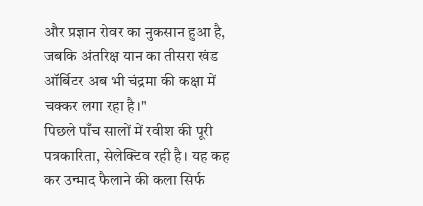और प्रज्ञान रोवर का नुकसान हुआ है, जबकि अंतरिक्ष यान का तीसरा खंड ऑर्बिटर अब भी चंद्रमा की कक्षा में चक्कर लगा रहा है।"
पिछले पाँच सालों में रवीश की पूरी पत्रकारिता, सेलेक्टिव रही है। यह कह कर उन्माद फैलाने की कला सिर्फ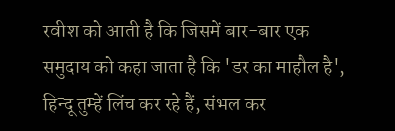रवीश को आती है कि जिसमें बार-बार एक समुदाय को कहा जाता है कि 'डर का माहौल है', हिन्दू तुम्हें लिंच कर रहे हैं, संभल कर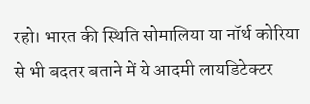रहो। भारत की स्थिति सोमालिया या नॉर्थ कोरिया से भी बदतर बताने में ये आदमी लायडिटेक्टर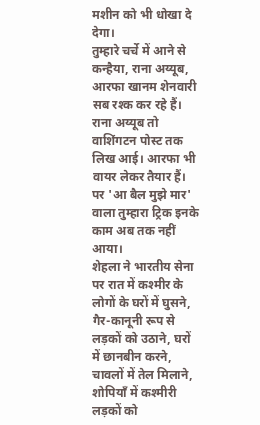मशीन को भी धोखा दे देगा।
तुम्हारे चर्चे में आने से कन्हैया, राना अय्यूब, आरफा खानम शेनवारी सब रश्क कर रहे हैं। राना अय्यूब तो वाशिंगटन पोस्ट तक लिख आई। आरफा भी वायर लेकर तैयार हैं। पर 'आ बैल मुझे मार' वाला तुम्हारा ट्रिक इनके काम अब तक नहीं आया।
शेहला ने भारतीय सेना पर रात में कश्मीर के लोगों के घरों में घुसने, गैर-कानूनी रूप से लड़कों को उठाने, घरों में छानबीन करने, चावलों में तेल मिलाने, शोपियाँ में कश्मीरी लड़कों को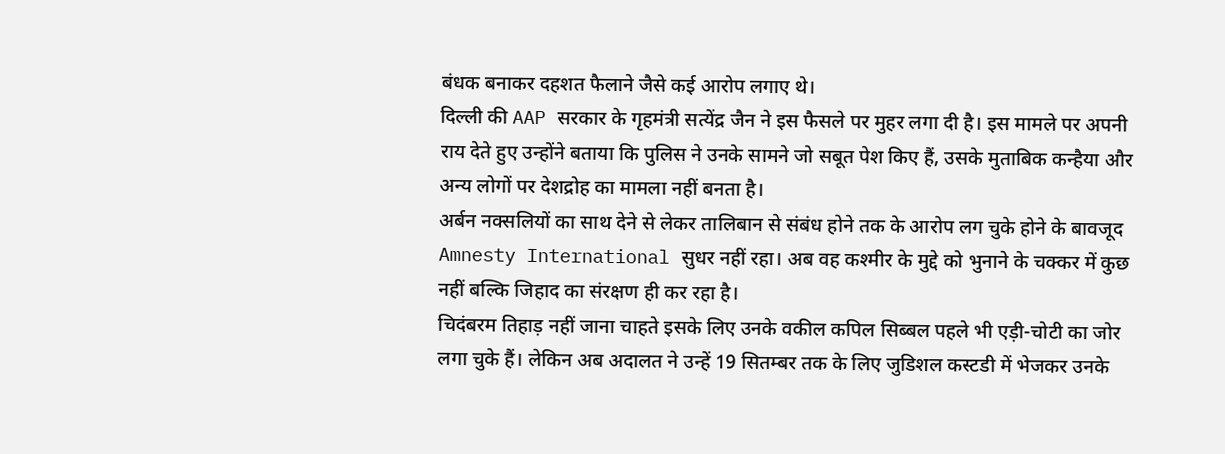बंधक बनाकर दहशत फैलाने जैसे कई आरोप लगाए थे।
दिल्ली की AAP सरकार के गृहमंत्री सत्येंद्र जैन ने इस फैसले पर मुहर लगा दी है। इस मामले पर अपनी राय देते हुए उन्होंने बताया कि पुलिस ने उनके सामने जो सबूत पेश किए हैं, उसके मुताबिक कन्हैया और अन्य लोगों पर देशद्रोह का मामला नहीं बनता है।
अर्बन नक्सलियों का साथ देने से लेकर तालिबान से संबंध होने तक के आरोप लग चुके होने के बावजूद Amnesty International सुधर नहीं रहा। अब वह कश्मीर के मुद्दे को भुनाने के चक्कर में कुछ नहीं बल्कि जिहाद का संरक्षण ही कर रहा है।
चिदंबरम तिहाड़ नहीं जाना चाहते इसके लिए उनके वकील कपिल सिब्बल पहले भी एड़ी-चोटी का जोर लगा चुके हैं। लेकिन अब अदालत ने उन्हें 19 सितम्बर तक के लिए जुडिशल कस्टडी में भेजकर उनके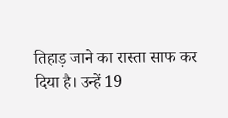तिहाड़ जाने का रास्ता साफ कर दिया है। उन्हें 19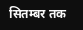सितम्बर तक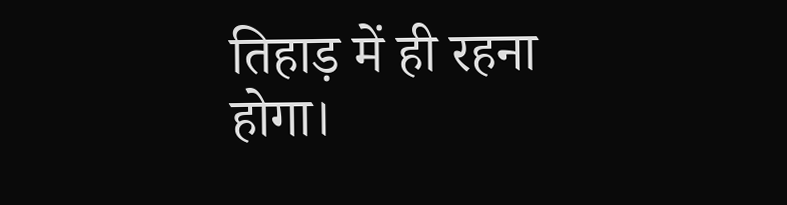तिहाड़ में ही रहना होगा।